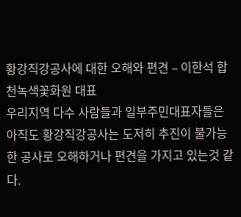황강직강공사에 대한 오해와 편견 – 이한석 합천녹색꽃화원 대표
우리지역 다수 사람들과 일부주민대표자들은 아직도 황강직강공사는 도저히 추진이 불가능한 공사로 오해하거나 편견을 가지고 있는것 같다.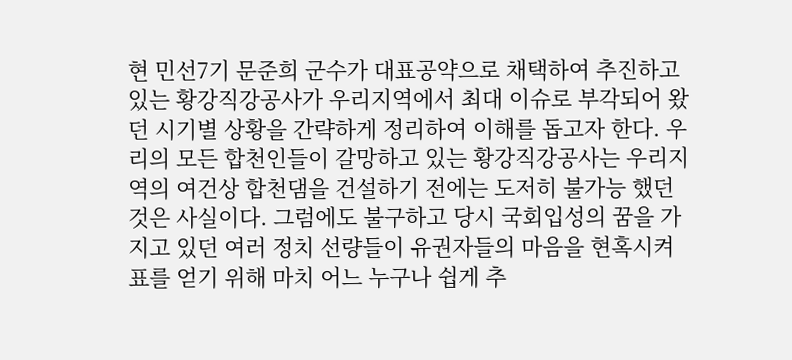현 민선7기 문준희 군수가 대표공약으로 채택하여 추진하고 있는 황강직강공사가 우리지역에서 최대 이슈로 부각되어 왔던 시기별 상황을 간략하게 정리하여 이해를 돕고자 한다. 우리의 모든 합천인들이 갈망하고 있는 황강직강공사는 우리지역의 여건상 합천댐을 건설하기 전에는 도저히 불가능 했던 것은 사실이다. 그럼에도 불구하고 당시 국회입성의 꿈을 가지고 있던 여러 정치 선량들이 유권자들의 마음을 현혹시켜 표를 얻기 위해 마치 어느 누구나 쉽게 추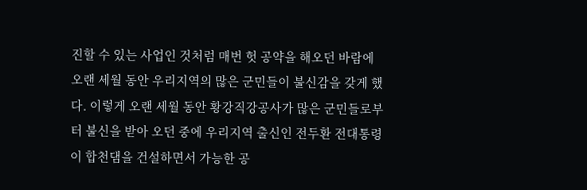진할 수 있는 사업인 것처럼 매번 헛 공약을 해오던 바람에 오랜 세월 동안 우리지역의 많은 군민들이 불신감을 갖게 했다. 이렇게 오랜 세월 동안 황강직강공사가 많은 군민들로부터 불신을 받아 오던 중에 우리지역 출신인 전두환 전대통령이 합천댐을 건설하면서 가능한 공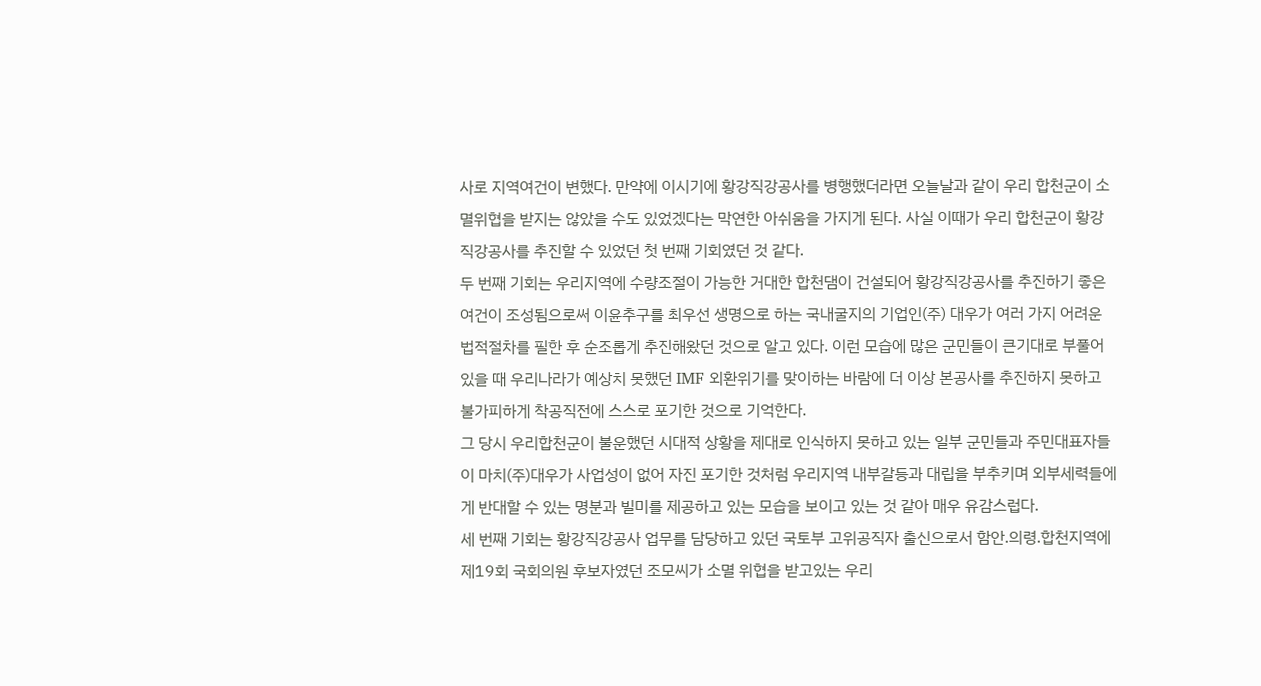사로 지역여건이 변했다. 만약에 이시기에 황강직강공사를 병행했더라면 오늘날과 같이 우리 합천군이 소멸위협을 받지는 않았을 수도 있었겠다는 막연한 아쉬움을 가지게 된다. 사실 이때가 우리 합천군이 황강직강공사를 추진할 수 있었던 첫 번째 기회였던 것 같다.
두 번째 기회는 우리지역에 수량조절이 가능한 거대한 합천댐이 건설되어 황강직강공사를 추진하기 좋은 여건이 조성됨으로써 이윤추구를 최우선 생명으로 하는 국내굴지의 기업인(주) 대우가 여러 가지 어려운 법적절차를 필한 후 순조롭게 추진해왔던 것으로 알고 있다. 이런 모습에 많은 군민들이 큰기대로 부풀어 있을 때 우리나라가 예상치 못했던 IMF 외환위기를 맞이하는 바람에 더 이상 본공사를 추진하지 못하고 불가피하게 착공직전에 스스로 포기한 것으로 기억한다.
그 당시 우리합천군이 불운했던 시대적 상황을 제대로 인식하지 못하고 있는 일부 군민들과 주민대표자들이 마치(주)대우가 사업성이 없어 자진 포기한 것처럼 우리지역 내부갈등과 대립을 부추키며 외부세력들에게 반대할 수 있는 명분과 빌미를 제공하고 있는 모습을 보이고 있는 것 같아 매우 유감스럽다.
세 번째 기회는 황강직강공사 업무를 담당하고 있던 국토부 고위공직자 출신으로서 함안.의령.합천지역에 제19회 국회의원 후보자였던 조모씨가 소멸 위협을 받고있는 우리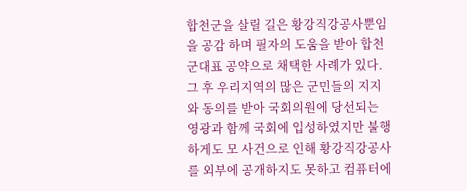합천군을 살릴 길은 황강직강공사뿐임을 공감 하며 필자의 도움을 받아 합천군대표 공약으로 채택한 사례가 있다.
그 후 우리지역의 많은 군민들의 지지와 동의를 받아 국회의원에 당선되는 영광과 함께 국회에 입성하였지만 불행하게도 모 사건으로 인해 황강직강공사를 외부에 공개하지도 못하고 컴퓨터에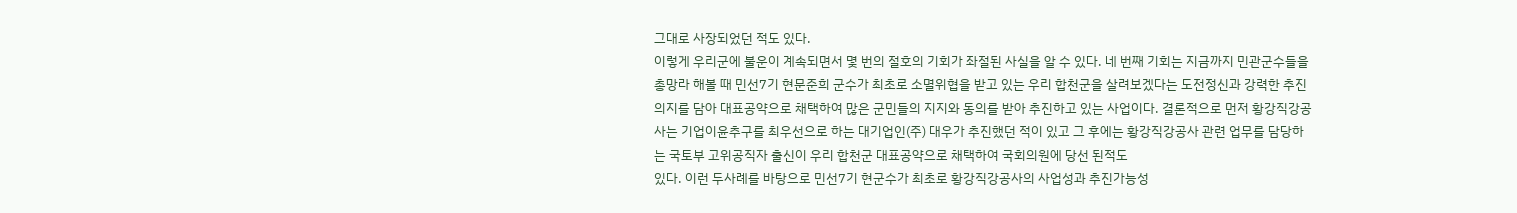그대로 사장되었던 적도 있다.
이렇게 우리군에 불운이 계속되면서 몇 번의 절호의 기회가 좌절된 사실을 알 수 있다. 네 번째 기회는 지금까지 민관군수들을 총망라 해볼 때 민선7기 현문준희 군수가 최초로 소멸위협을 받고 있는 우리 합천군을 살려보겠다는 도전정신과 강력한 추진의지를 담아 대표공약으로 채택하여 많은 군민들의 지지와 동의를 받아 추진하고 있는 사업이다. 결론적으로 먼저 황강직강공사는 기업이윤추구를 최우선으로 하는 대기업인(주) 대우가 추진했던 적이 있고 그 후에는 황강직강공사 관련 업무를 담당하는 국토부 고위공직자 출신이 우리 합천군 대표공약으로 채택하여 국회의원에 당선 된적도
있다. 이런 두사례를 바탕으로 민선7기 현군수가 최초로 황강직강공사의 사업성과 추진가능성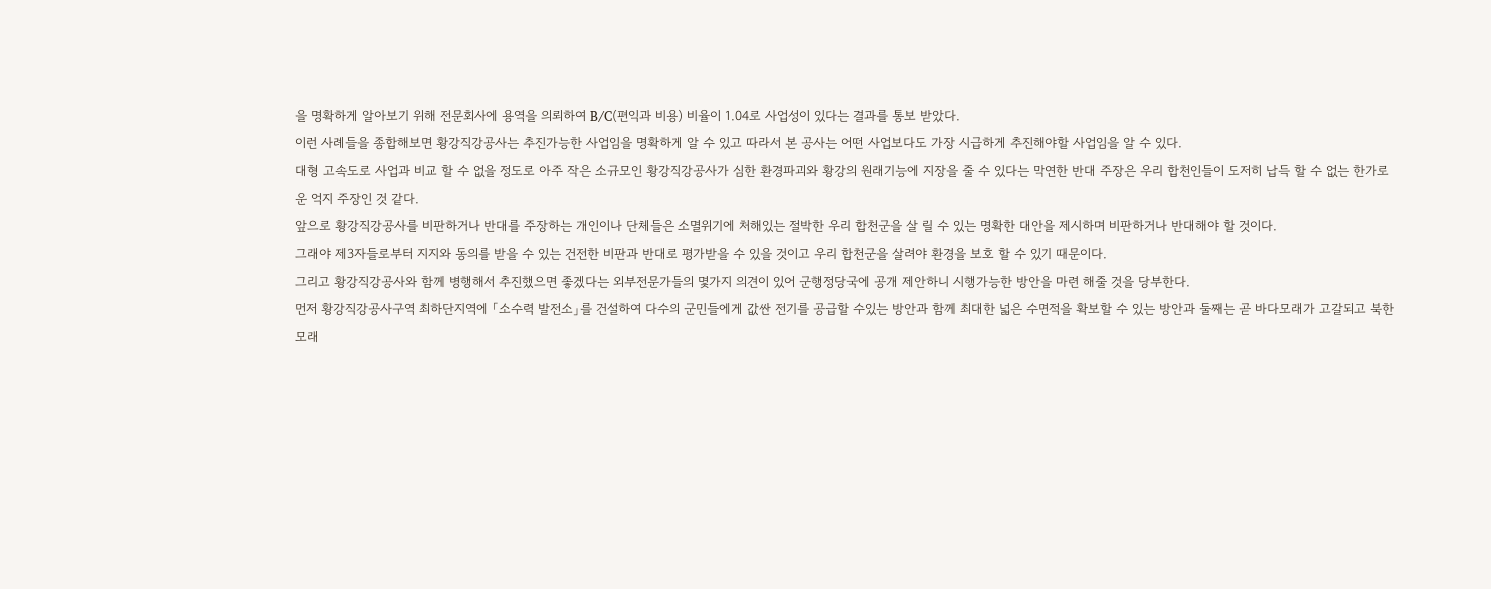을 명확하게 알아보기 위해 전문회사에 용역을 의뢰하여 B/C(편익과 비용) 비율이 1.04로 사업성이 있다는 결과를 통보 받았다.
이런 사례들을 종합해보면 황강직강공사는 추진가능한 사업임을 명확하게 알 수 있고 따라서 본 공사는 어떤 사업보다도 가장 시급하게 추진해야할 사업임을 알 수 있다.
대형 고속도로 사업과 비교 할 수 없을 정도로 아주 작은 소규모인 황강직강공사가 심한 환경파괴와 황강의 원래기능에 지장을 줄 수 있다는 막연한 반대 주장은 우리 합천인들이 도저히 납득 할 수 없는 한가로운 억지 주장인 것 같다.
앞으로 황강직강공사를 비판하거나 반대를 주장하는 개인이나 단체들은 소멸위기에 처해있는 절박한 우리 합천군을 살 릴 수 있는 명확한 대안을 제시하며 비판하거나 반대해야 할 것이다.
그래야 제3자들로부터 지지와 동의를 받을 수 있는 건전한 비판과 반대로 평가받을 수 있을 것이고 우리 합천군을 살려야 환경을 보호 할 수 있기 때문이다.
그리고 황강직강공사와 함께 병행해서 추진했으면 좋겠다는 외부전문가들의 몇가지 의견이 있어 군행정당국에 공개 제안하니 시행가능한 방안을 마련 해줄 것을 당부한다.
먼저 황강직강공사구역 최하단지역에 「소수력 발전소」를 건설하여 다수의 군민들에게 값싼 전기를 공급할 수있는 방안과 함께 최대한 넓은 수면적을 확보할 수 있는 방안과 둘째는 곧 바다모래가 고갈되고 북한모래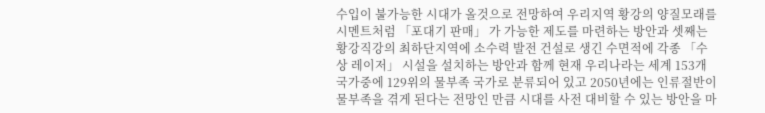수입이 불가능한 시대가 올것으로 전망하여 우리지역 황강의 양질모래를 시멘트처럼 「포대기 판매」 가 가능한 제도를 마련하는 방안과 셋째는 황강직강의 최하단지역에 소수력 발전 건설로 생긴 수면적에 각종 「수상 레이저」 시설을 설치하는 방안과 함께 현재 우리나라는 세계 153개국가중에 129위의 물부족 국가로 분류되어 있고 2050년에는 인류절반이 물부족을 겪게 된다는 전망인 만큼 시대를 사전 대비할 수 있는 방안을 마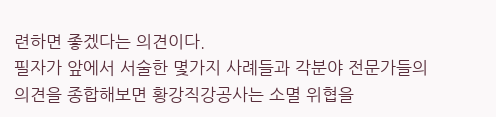련하면 좋겠다는 의견이다.
필자가 앞에서 서술한 몇가지 사례들과 각분야 전문가들의 의견을 종합해보면 황강직강공사는 소멸 위협을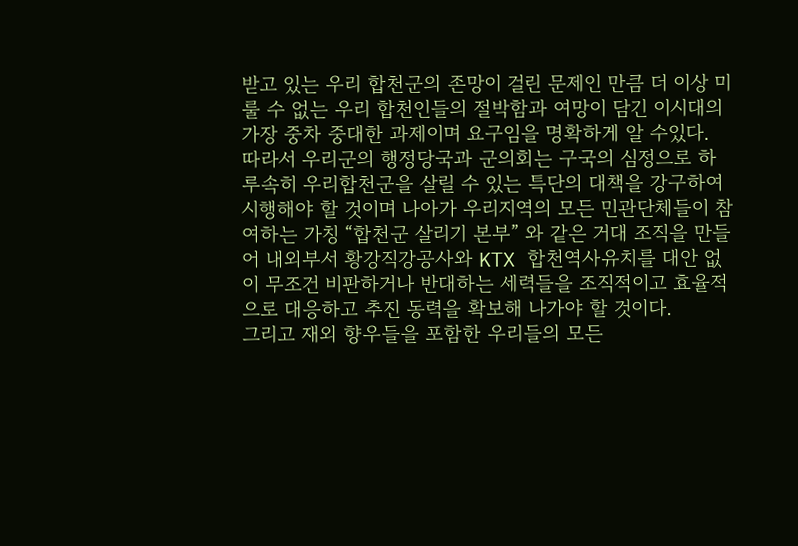받고 있는 우리 합천군의 존망이 걸린 문제인 만큼 더 이상 미룰 수 없는 우리 합천인들의 절박함과 여망이 담긴 이시대의 가장 중차 중대한 과제이며 요구임을 명확하게 알 수있다.
따라서 우리군의 행정당국과 군의회는 구국의 심정으로 하루속히 우리합천군을 살릴 수 있는 특단의 대책을 강구하여 시행해야 할 것이며 나아가 우리지역의 모든 민관단체들이 참여하는 가칭 “합천군 살리기 본부” 와 같은 거대 조직을 만들어 내외부서 황강직강공사와 KTX 합천역사유치를 대안 없이 무조건 비판하거나 반대하는 세력들을 조직적이고 효율적으로 대응하고 추진 동력을 확보해 나가야 할 것이다.
그리고 재외 향우들을 포함한 우리들의 모든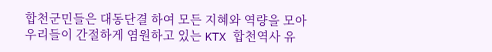합천군민들은 대동단결 하여 모든 지혜와 역량을 모아 우리들이 간절하게 염원하고 있는 KTX 합천역사 유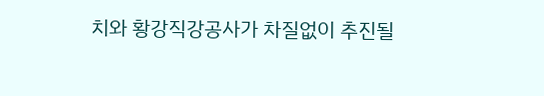치와 황강직강공사가 차질없이 추진될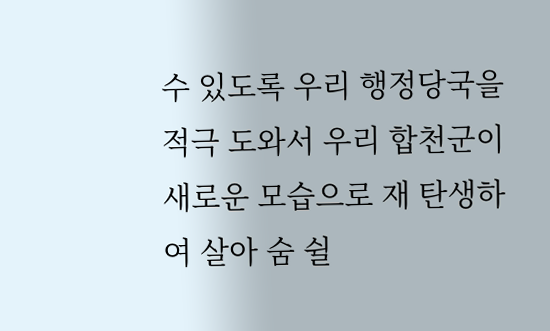수 있도록 우리 행정당국을 적극 도와서 우리 합천군이 새로운 모습으로 재 탄생하여 살아 숨 쉴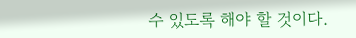수 있도록 해야 할 것이다.